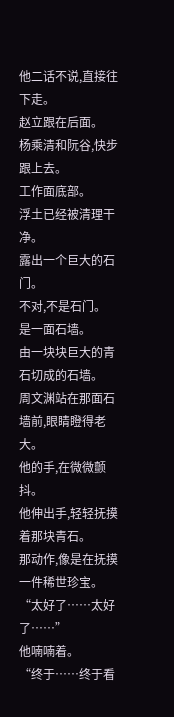他二话不说,直接往下走。
赵立跟在后面。
杨乘清和阮谷,快步跟上去。
工作面底部。
浮土已经被清理干净。
露出一个巨大的石门。
不对,不是石门。
是一面石墙。
由一块块巨大的青石切成的石墙。
周文渊站在那面石墙前,眼睛瞪得老大。
他的手,在微微颤抖。
他伸出手,轻轻抚摸着那块青石。
那动作,像是在抚摸一件稀世珍宝。
“太好了……太好了……”
他喃喃着。
“终于……终于看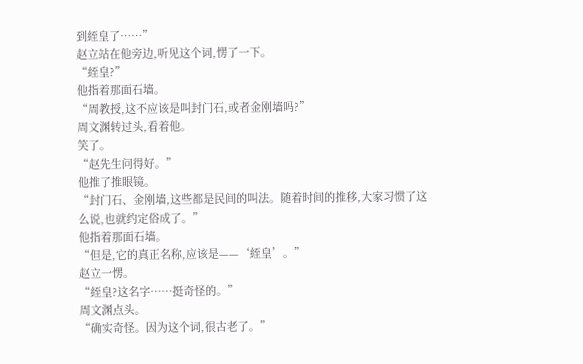到絰皇了……”
赵立站在他旁边,听见这个词,愣了一下。
“絰皇?”
他指着那面石墙。
“周教授,这不应该是叫封门石,或者金刚墙吗?”
周文渊转过头,看着他。
笑了。
“赵先生问得好。”
他推了推眼镜。
“封门石、金刚墙,这些都是民间的叫法。随着时间的推移,大家习惯了这么说,也就约定俗成了。”
他指着那面石墙。
“但是,它的真正名称,应该是——‘絰皇’。”
赵立一愣。
“絰皇?这名字……挺奇怪的。”
周文渊点头。
“确实奇怪。因为这个词,很古老了。”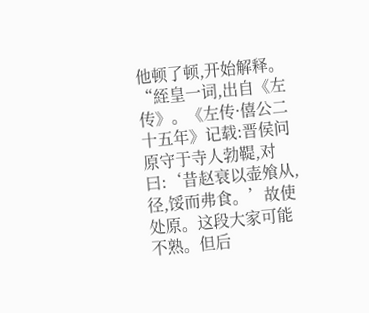他顿了顿,开始解释。
“絰皇一词,出自《左传》。《左传·僖公二十五年》记载:晋侯问原守于寺人勃鞮,对曰:‘昔赵衰以壶飧从,径,馁而弗食。’故使处原。这段大家可能不熟。但后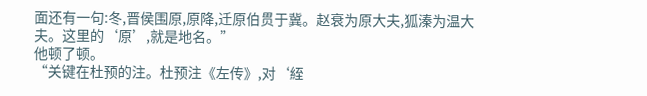面还有一句:冬,晋侯围原,原降,迁原伯贯于冀。赵衰为原大夫,狐溱为温大夫。这里的‘原’,就是地名。”
他顿了顿。
“关键在杜预的注。杜预注《左传》,对‘絰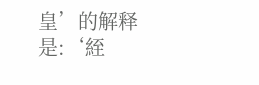皇’的解释是:‘絰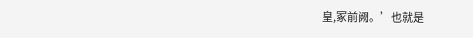皇,冢前阙。’也就是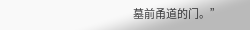墓前甬道的门。”